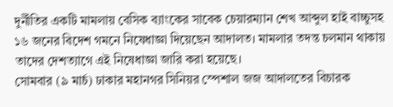দুর্নীতির একটি মামলায় বেসিক ব্যাংকের সাবেক চেয়ারম্যান শেখ আব্দুল হাই বাচ্চুসহ ১৬ জনের বিদেশ গমনে নিষেধাজ্ঞা দিয়েছেন আদালত। মামলার তদন্ত চলমান থাকায় তাদের দেশত্যাগে এই নিষেধাজ্ঞা জারি করা হয়েছে।
সোমবার (৯ মার্চ) ঢাকার মহানগর সিনিয়র স্পেশাল জজ আদালতের বিচারক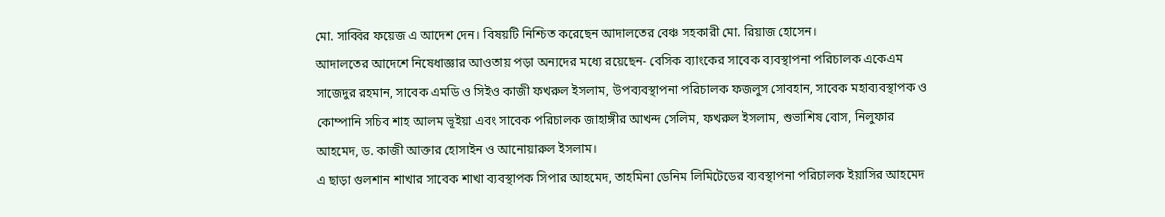মো. সাব্বির ফয়েজ এ আদেশ দেন। বিষয়টি নিশ্চিত করেছেন আদালতের বেঞ্চ সহকারী মো. রিয়াজ হোসেন।
আদালতের আদেশে নিষেধাজ্ঞার আওতায় পড়া অন্যদের মধ্যে রয়েছেন- বেসিক ব্যাংকের সাবেক ব্যবস্থাপনা পরিচালক একেএম সাজেদুর রহমান, সাবেক এমডি ও সিইও কাজী ফখরুল ইসলাম, উপব্যবস্থাপনা পরিচালক ফজলুস সোবহান, সাবেক মহাব্যবস্থাপক ও কোম্পানি সচিব শাহ আলম ভূইয়া এবং সাবেক পরিচালক জাহাঙ্গীর আখন্দ সেলিম, ফখরুল ইসলাম, শুভাশিষ বোস, নিলুফার আহমেদ, ড. কাজী আক্তার হোসাইন ও আনোয়ারুল ইসলাম।
এ ছাড়া গুলশান শাখার সাবেক শাখা ব্যবস্থাপক সিপার আহমেদ, তাহমিনা ডেনিম লিমিটেডের ব্যবস্থাপনা পরিচালক ইয়াসির আহমেদ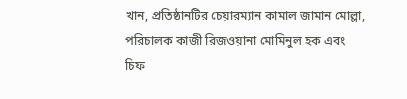খান, প্রতিষ্ঠানটির চেয়ারম্যান কামাল জামান মোল্লা, পরিচালক কাজী রিজওয়ানা মোমিনুল হক এবং চিফ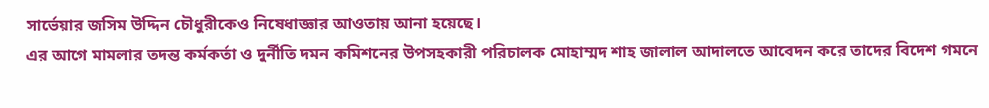সার্ভেয়ার জসিম উদ্দিন চৌধুরীকেও নিষেধাজ্ঞার আওতায় আনা হয়েছে।
এর আগে মামলার তদন্ত কর্মকর্তা ও দুর্নীতি দমন কমিশনের উপসহকারী পরিচালক মোহাম্মদ শাহ জালাল আদালতে আবেদন করে তাদের বিদেশ গমনে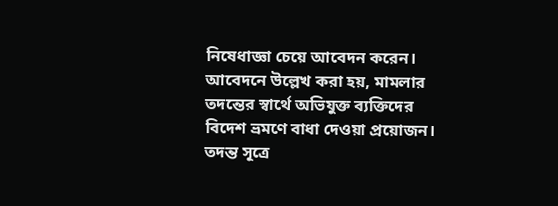নিষেধাজ্ঞা চেয়ে আবেদন করেন। আবেদনে উল্লেখ করা হয়, মামলার তদন্তের স্বার্থে অভিযুক্ত ব্যক্তিদের বিদেশ ভ্রমণে বাধা দেওয়া প্রয়োজন।
তদন্ত সূত্রে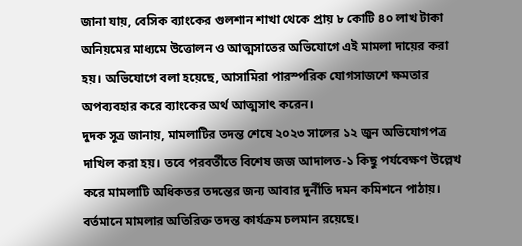জানা যায়, বেসিক ব্যাংকের গুলশান শাখা থেকে প্রায় ৮ কোটি ৪০ লাখ টাকা অনিয়মের মাধ্যমে উত্তোলন ও আত্মসাতের অভিযোগে এই মামলা দায়ের করা হয়। অভিযোগে বলা হয়েছে, আসামিরা পারস্পরিক যোগসাজশে ক্ষমতার অপব্যবহার করে ব্যাংকের অর্থ আত্মসাৎ করেন।
দুদক সূত্র জানায়, মামলাটির তদন্ত শেষে ২০২৩ সালের ১২ জুন অভিযোগপত্র দাখিল করা হয়। তবে পরবর্তীতে বিশেষ জজ আদালত-১ কিছু পর্যবেক্ষণ উল্লেখ করে মামলাটি অধিকতর তদন্তের জন্য আবার দুর্নীতি দমন কমিশনে পাঠায়। বর্তমানে মামলার অতিরিক্ত তদন্ত কার্যক্রম চলমান রয়েছে।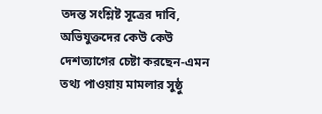তদন্ত সংশ্লিষ্ট সূত্রের দাবি, অভিযুক্তদের কেউ কেউ দেশত্যাগের চেষ্টা করছেন-এমন তথ্য পাওয়ায় মামলার সুষ্ঠু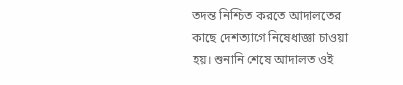তদন্ত নিশ্চিত করতে আদালতের কাছে দেশত্যাগে নিষেধাজ্ঞা চাওয়া হয়। শুনানি শেষে আদালত ওই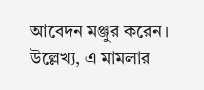আবেদন মঞ্জুর করেন।
উল্লেখ্য, এ মামলার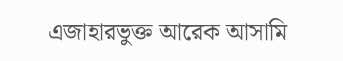এজাহারভুক্ত আরেক আসামি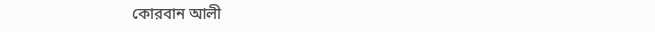কোরবান আলী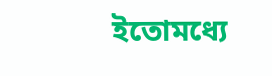ইতোমধ্যে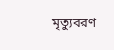মৃত্যুবরণ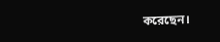করেছেন।